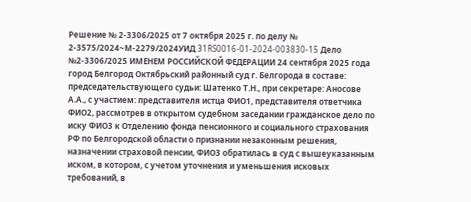Решение № 2-3306/2025 от 7 октября 2025 г. по делу № 2-3575/2024~М-2279/2024УИД 31RS0016-01-2024-003830-15 Дело №2-3306/2025 ИМЕНЕМ РОССИЙСКОЙ ФЕДЕРАЦИИ 24 сентября 2025 года город Белгород Октябрьский районный суд г. Белгорода в составе: председательствующего судьи: Шатенко Т.Н., при секретаре: Аносове А.А., с участием: представителя истца ФИО1, представителя ответчика ФИО2, рассмотрев в открытом судебном заседании гражданское дело по иску ФИО3 к Отделению фонда пенсионного и социального страхования РФ по Белгородской области о признании незаконным решения, назначении страховой пенсии, ФИО3 обратилась в суд с вышеуказанным иском, в котором, с учетом уточнения и уменьшения исковых требований, в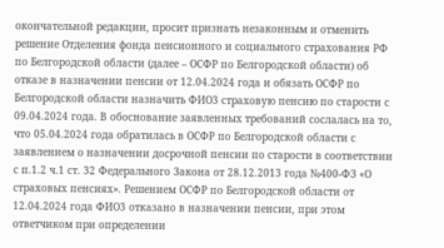окончательной редакции, просит признать незаконным и отменить решение Отделения фонда пенсионного и социального страхования РФ по Белгородской области (далее – ОСФР по Белгородской области) об отказе в назначении пенсии от 12.04.2024 года и обязать ОСФР по Белгородской области назначить ФИО3 страховую пенсию по старости с 09.04.2024 года. В обоснование заявленных требований сослалась на то, что 05.04.2024 года обратилась в ОСФР по Белгородской области с заявлением о назначении досрочной пенсии по старости в соответствии с п.1.2 ч.1 ст. 32 Федерального Закона от 28.12.2013 года №400-ФЗ «О страховых пенсиях». Решением ОСФР по Белгородской области от 12.04.2024 года ФИО3 отказано в назначении пенсии, при этом ответчиком при определении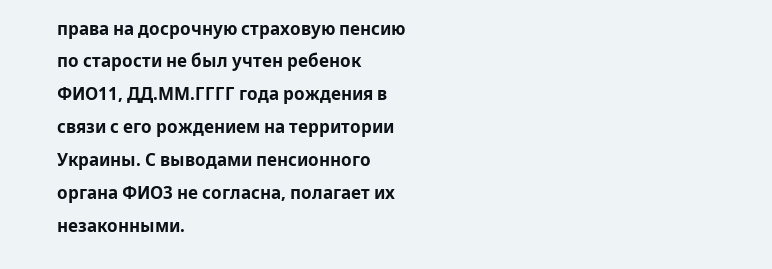права на досрочную страховую пенсию по старости не был учтен ребенок ФИО11, ДД.ММ.ГГГГ года рождения в связи с его рождением на территории Украины. С выводами пенсионного органа ФИО3 не согласна, полагает их незаконными.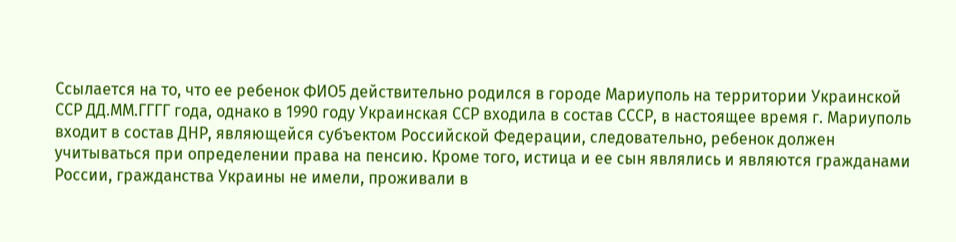Ссылается на то, что ее ребенок ФИО5 действительно родился в городе Мариуполь на территории Украинской ССР ДД.ММ.ГГГГ года, однако в 1990 году Украинская ССР входила в состав СССР, в настоящее время г. Мариуполь входит в состав ДНР, являющейся субъектом Российской Федерации, следовательно, ребенок должен учитываться при определении права на пенсию. Кроме того, истица и ее сын являлись и являются гражданами России, гражданства Украины не имели, проживали в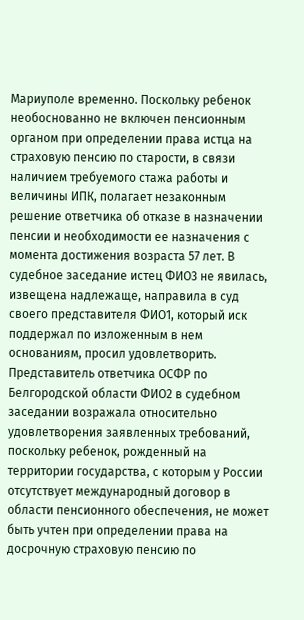Мариуполе временно. Поскольку ребенок необоснованно не включен пенсионным органом при определении права истца на страховую пенсию по старости, в связи наличием требуемого стажа работы и величины ИПК, полагает незаконным решение ответчика об отказе в назначении пенсии и необходимости ее назначения с момента достижения возраста 57 лет. В судебное заседание истец ФИО3 не явилась, извещена надлежаще, направила в суд своего представителя ФИО1, который иск поддержал по изложенным в нем основаниям, просил удовлетворить. Представитель ответчика ОСФР по Белгородской области ФИО2 в судебном заседании возражала относительно удовлетворения заявленных требований, поскольку ребенок, рожденный на территории государства, с которым у России отсутствует международный договор в области пенсионного обеспечения, не может быть учтен при определении права на досрочную страховую пенсию по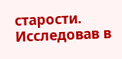старости. Исследовав в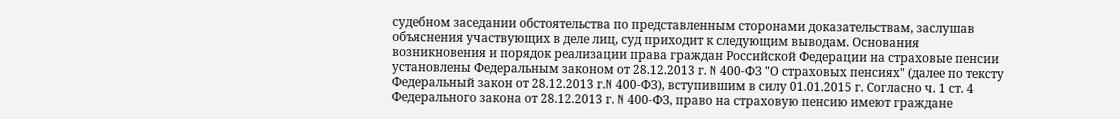судебном заседании обстоятельства по представленным сторонами доказательствам, заслушав объяснения участвующих в деле лиц, суд приходит к следующим выводам. Основания возникновения и порядок реализации права граждан Российской Федерации на страховые пенсии установлены Федеральным законом от 28.12.2013 г. N 400-ФЗ "О страховых пенсиях" (далее по тексту Федеральный закон от 28.12.2013 г.N 400-ФЗ), вступившим в силу 01.01.2015 г. Согласно ч. 1 ст. 4 Федерального закона от 28.12.2013 г. N 400-ФЗ, право на страховую пенсию имеют граждане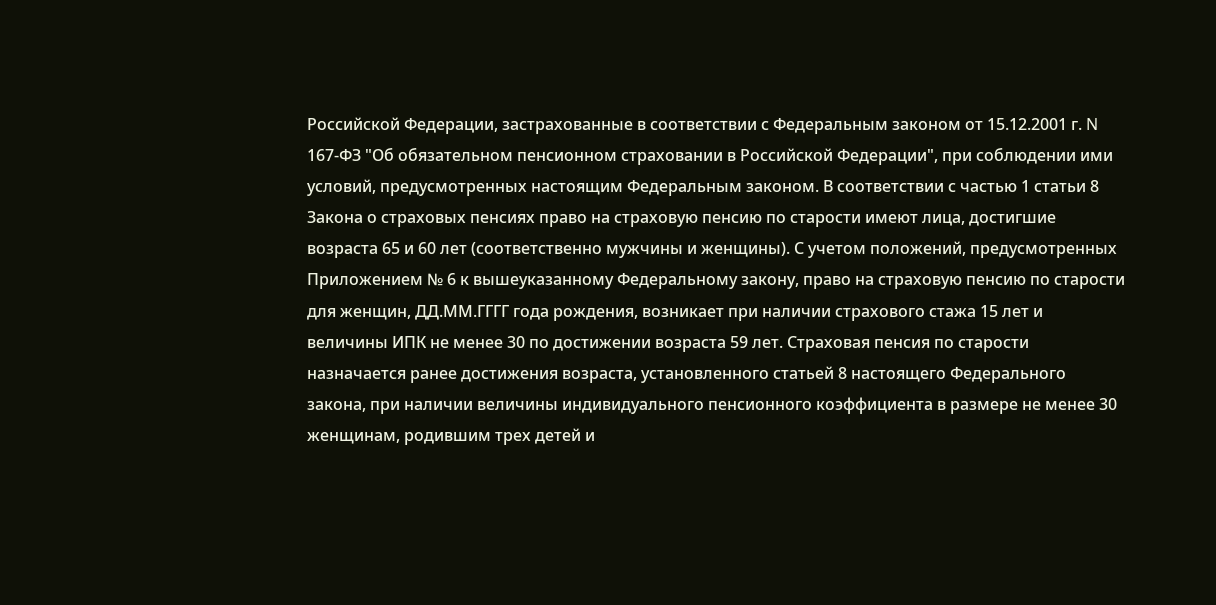Российской Федерации, застрахованные в соответствии с Федеральным законом от 15.12.2001 г. N 167-ФЗ "Об обязательном пенсионном страховании в Российской Федерации", при соблюдении ими условий, предусмотренных настоящим Федеральным законом. В соответствии с частью 1 статьи 8 Закона о страховых пенсиях право на страховую пенсию по старости имеют лица, достигшие возраста 65 и 60 лет (соответственно мужчины и женщины). С учетом положений, предусмотренных Приложением № 6 к вышеуказанному Федеральному закону, право на страховую пенсию по старости для женщин, ДД.ММ.ГГГГ года рождения, возникает при наличии страхового стажа 15 лет и величины ИПК не менее 30 по достижении возраста 59 лет. Страховая пенсия по старости назначается ранее достижения возраста, установленного статьей 8 настоящего Федерального закона, при наличии величины индивидуального пенсионного коэффициента в размере не менее 30 женщинам, родившим трех детей и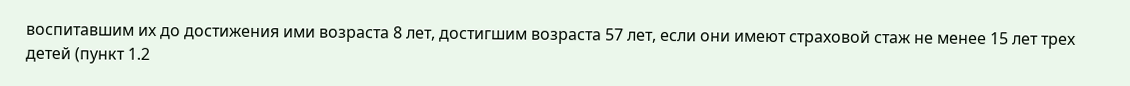воспитавшим их до достижения ими возраста 8 лет, достигшим возраста 57 лет, если они имеют страховой стаж не менее 15 лет трех детей (пункт 1.2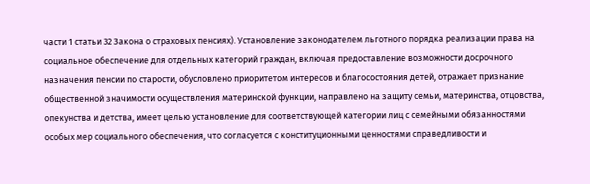части 1 статьи 32 Закона о страховых пенсиях). Установление законодателем льготного порядка реализации права на социальное обеспечение для отдельных категорий граждан, включая предоставление возможности досрочного назначения пенсии по старости, обусловлено приоритетом интересов и благосостояния детей, отражает признание общественной значимости осуществления материнской функции, направлено на защиту семьи, материнства, отцовства, опекунства и детства, имеет целью установление для соответствующей категории лиц с семейными обязанностями особых мер социального обеспечения, что согласуется с конституционными ценностями справедливости и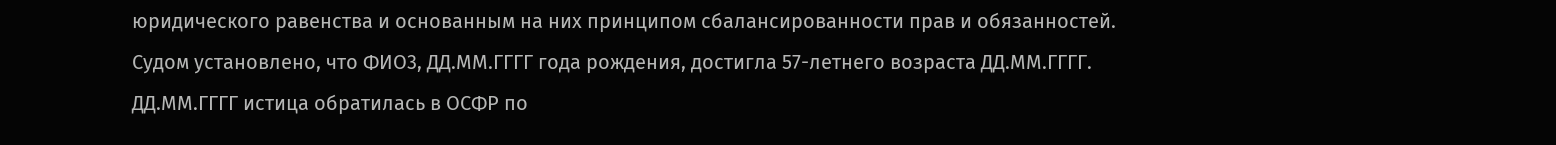юридического равенства и основанным на них принципом сбалансированности прав и обязанностей. Судом установлено, что ФИО3, ДД.ММ.ГГГГ года рождения, достигла 57-летнего возраста ДД.ММ.ГГГГ. ДД.ММ.ГГГГ истица обратилась в ОСФР по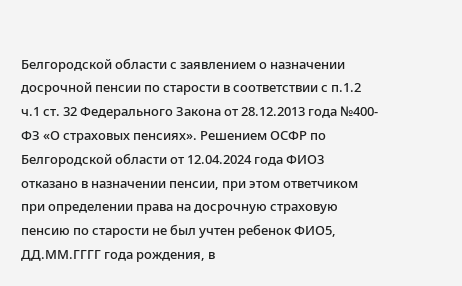Белгородской области с заявлением о назначении досрочной пенсии по старости в соответствии с п.1.2 ч.1 ст. 32 Федерального Закона от 28.12.2013 года №400-ФЗ «О страховых пенсиях». Решением ОСФР по Белгородской области от 12.04.2024 года ФИО3 отказано в назначении пенсии, при этом ответчиком при определении права на досрочную страховую пенсию по старости не был учтен ребенок ФИО5, ДД.ММ.ГГГГ года рождения, в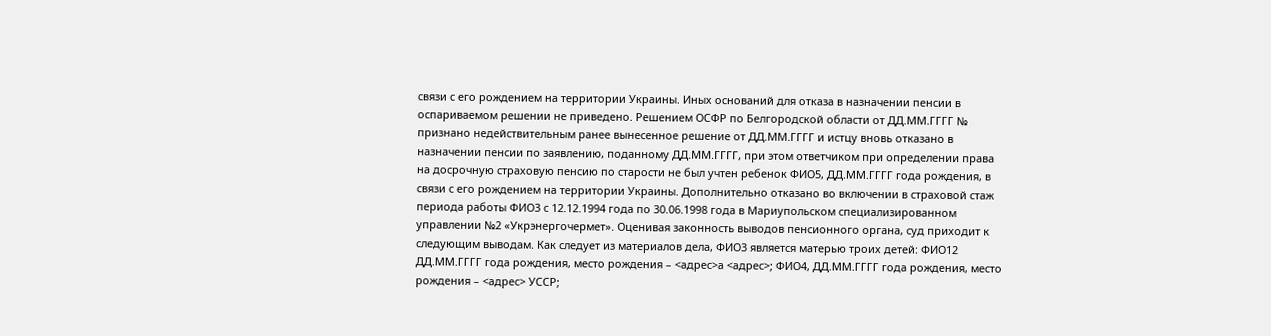связи с его рождением на территории Украины. Иных оснований для отказа в назначении пенсии в оспариваемом решении не приведено. Решением ОСФР по Белгородской области от ДД.ММ.ГГГГ № признано недействительным ранее вынесенное решение от ДД.ММ.ГГГГ и истцу вновь отказано в назначении пенсии по заявлению, поданному ДД.ММ.ГГГГ, при этом ответчиком при определении права на досрочную страховую пенсию по старости не был учтен ребенок ФИО5, ДД.ММ.ГГГГ года рождения, в связи с его рождением на территории Украины. Дополнительно отказано во включении в страховой стаж периода работы ФИО3 с 12.12.1994 года по 30.06.1998 года в Мариупольском специализированном управлении №2 «Укрэнергочермет». Оценивая законность выводов пенсионного органа, суд приходит к следующим выводам. Как следует из материалов дела, ФИО3 является матерью троих детей: ФИО12 ДД.ММ.ГГГГ года рождения, место рождения – <адрес>а <адрес>; ФИО4, ДД.ММ.ГГГГ года рождения, место рождения – <адрес> УССР;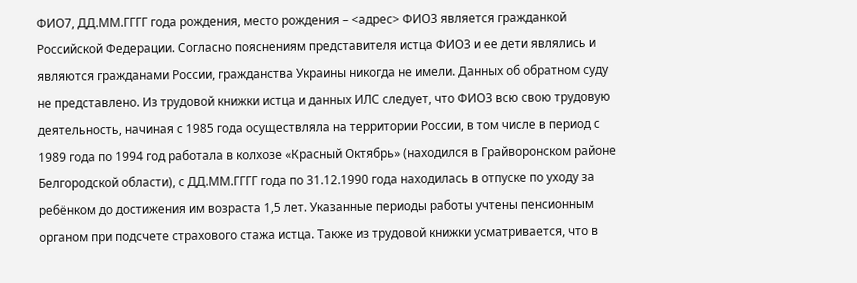ФИО7, ДД.ММ.ГГГГ года рождения, место рождения – <адрес> ФИО3 является гражданкой Российской Федерации. Согласно пояснениям представителя истца ФИО3 и ее дети являлись и являются гражданами России, гражданства Украины никогда не имели. Данных об обратном суду не представлено. Из трудовой книжки истца и данных ИЛС следует, что ФИО3 всю свою трудовую деятельность, начиная с 1985 года осуществляла на территории России, в том числе в период с 1989 года по 1994 год работала в колхозе «Красный Октябрь» (находился в Грайворонском районе Белгородской области), с ДД.ММ.ГГГГ года по 31.12.1990 года находилась в отпуске по уходу за ребёнком до достижения им возраста 1,5 лет. Указанные периоды работы учтены пенсионным органом при подсчете страхового стажа истца. Также из трудовой книжки усматривается, что в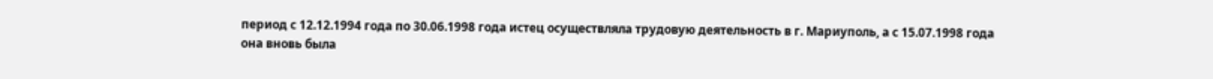период с 12.12.1994 года по 30.06.1998 года истец осуществляла трудовую деятельность в г. Мариуполь, а с 15.07.1998 года она вновь была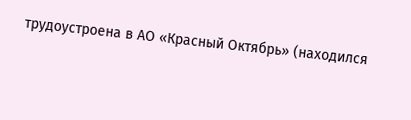трудоустроена в АО «Красный Октябрь» (находился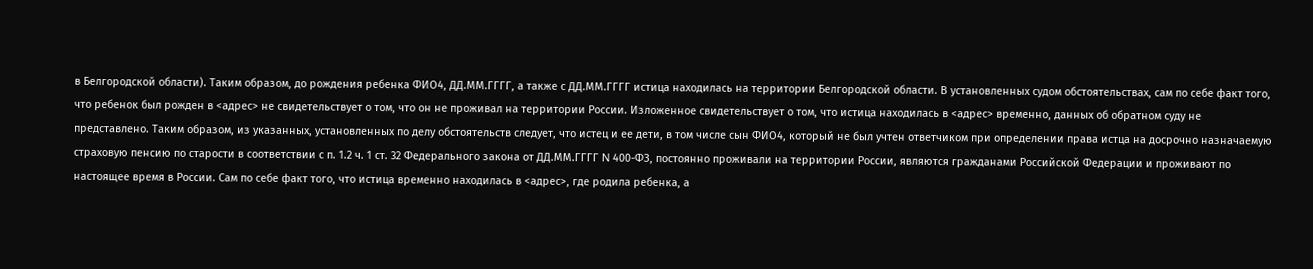в Белгородской области). Таким образом, до рождения ребенка ФИО4, ДД.ММ.ГГГГ, а также с ДД.ММ.ГГГГ истица находилась на территории Белгородской области. В установленных судом обстоятельствах, сам по себе факт того, что ребенок был рожден в <адрес> не свидетельствует о том, что он не проживал на территории России. Изложенное свидетельствует о том, что истица находилась в <адрес> временно, данных об обратном суду не представлено. Таким образом, из указанных, установленных по делу обстоятельств следует, что истец и ее дети, в том числе сын ФИО4, который не был учтен ответчиком при определении права истца на досрочно назначаемую страховую пенсию по старости в соответствии с п. 1.2 ч. 1 ст. 32 Федерального закона от ДД.ММ.ГГГГ N 400-ФЗ, постоянно проживали на территории России, являются гражданами Российской Федерации и проживают по настоящее время в России. Сам по себе факт того, что истица временно находилась в <адрес>, где родила ребенка, а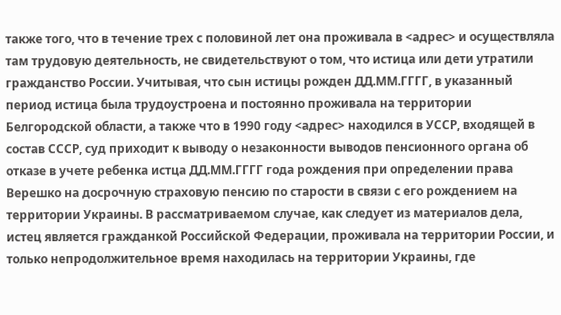также того, что в течение трех с половиной лет она проживала в <адрес> и осуществляла там трудовую деятельность, не свидетельствуют о том, что истица или дети утратили гражданство России. Учитывая, что сын истицы рожден ДД.ММ.ГГГГ, в указанный период истица была трудоустроена и постоянно проживала на территории Белгородской области, а также что в 1990 году <адрес> находился в УССР, входящей в состав СССР, суд приходит к выводу о незаконности выводов пенсионного органа об отказе в учете ребенка истца ДД.ММ.ГГГГ года рождения при определении права Верешко на досрочную страховую пенсию по старости в связи с его рождением на территории Украины. В рассматриваемом случае, как следует из материалов дела, истец является гражданкой Российской Федерации, проживала на территории России, и только непродолжительное время находилась на территории Украины, где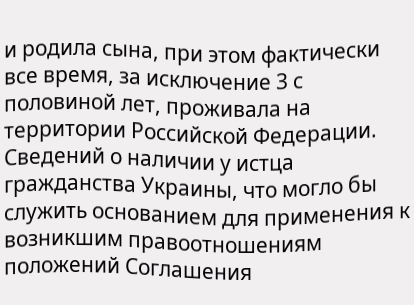и родила сына, при этом фактически все время, за исключение 3 с половиной лет, проживала на территории Российской Федерации. Сведений о наличии у истца гражданства Украины, что могло бы служить основанием для применения к возникшим правоотношениям положений Соглашения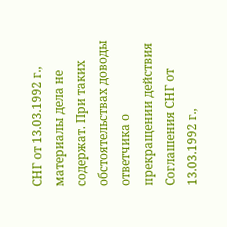СНГ от 13.03.1992 г., материалы дела не содержат. При таких обстоятельствах доводы ответчика о прекращении действия Соглашения СНГ от 13.03.1992 г.,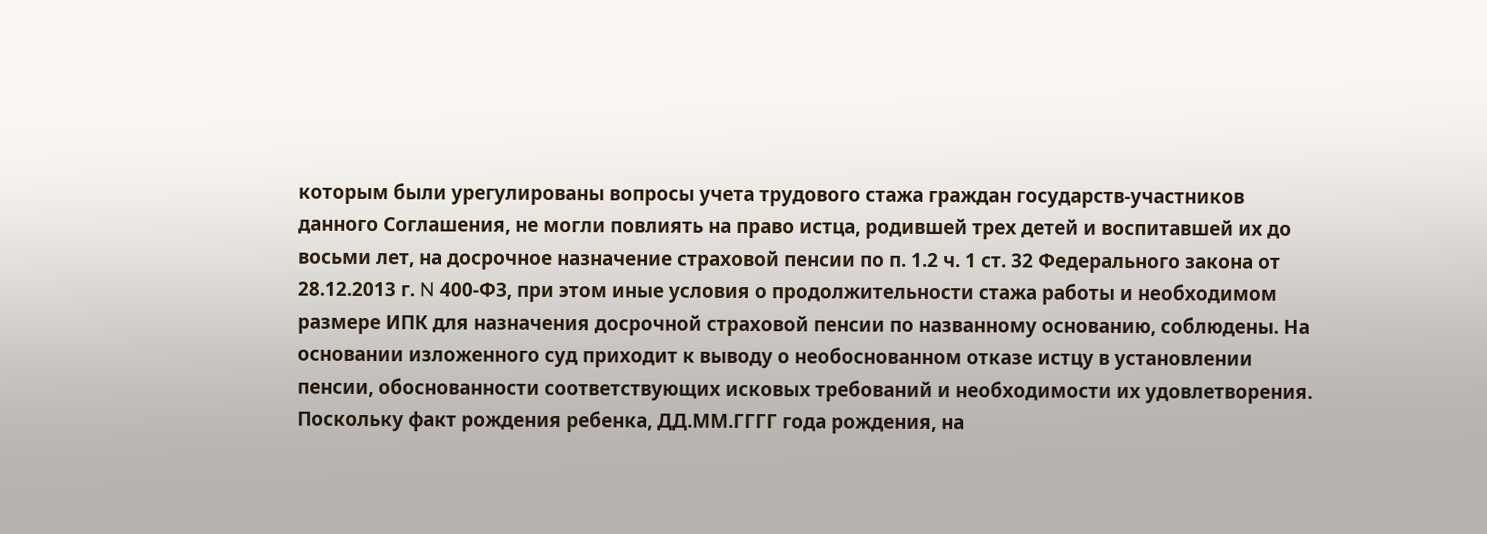которым были урегулированы вопросы учета трудового стажа граждан государств-участников данного Соглашения, не могли повлиять на право истца, родившей трех детей и воспитавшей их до восьми лет, на досрочное назначение страховой пенсии по п. 1.2 ч. 1 ст. 32 Федерального закона от 28.12.2013 г. N 400-ФЗ, при этом иные условия о продолжительности стажа работы и необходимом размере ИПК для назначения досрочной страховой пенсии по названному основанию, соблюдены. На основании изложенного суд приходит к выводу о необоснованном отказе истцу в установлении пенсии, обоснованности соответствующих исковых требований и необходимости их удовлетворения. Поскольку факт рождения ребенка, ДД.ММ.ГГГГ года рождения, на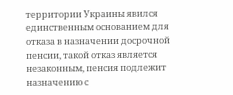территории Украины явился единственным основанием для отказа в назначении досрочной пенсии, такой отказ является незаконным, пенсия подлежит назначению с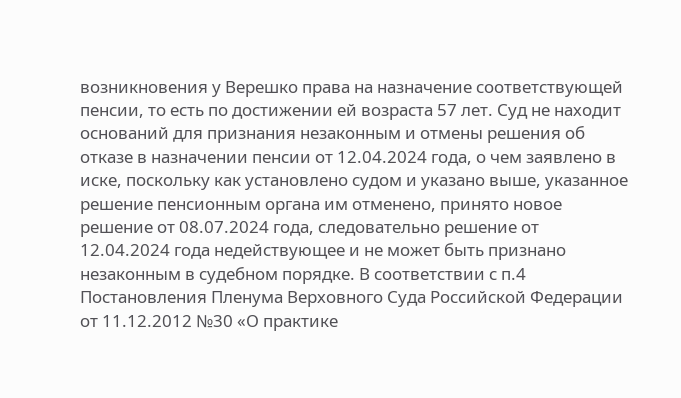возникновения у Верешко права на назначение соответствующей пенсии, то есть по достижении ей возраста 57 лет. Суд не находит оснований для признания незаконным и отмены решения об отказе в назначении пенсии от 12.04.2024 года, о чем заявлено в иске, поскольку как установлено судом и указано выше, указанное решение пенсионным органа им отменено, принято новое решение от 08.07.2024 года, следовательно решение от 12.04.2024 года недействующее и не может быть признано незаконным в судебном порядке. В соответствии с п.4 Постановления Пленума Верховного Суда Российской Федерации от 11.12.2012 №30 «О практике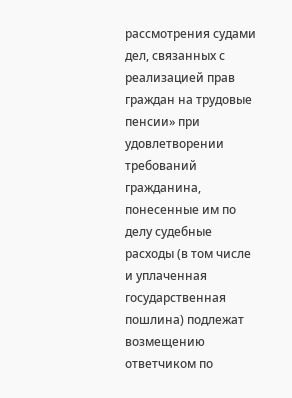рассмотрения судами дел, связанных с реализацией прав граждан на трудовые пенсии» при удовлетворении требований гражданина, понесенные им по делу судебные расходы (в том числе и уплаченная государственная пошлина) подлежат возмещению ответчиком по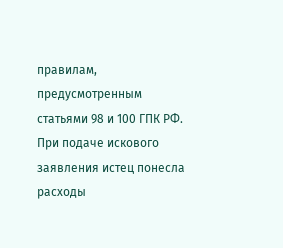правилам, предусмотренным статьями 98 и 100 ГПК РФ. При подаче искового заявления истец понесла расходы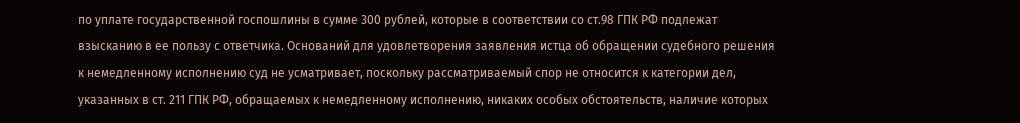по уплате государственной госпошлины в сумме 300 рублей, которые в соответствии со ст.98 ГПК РФ подлежат взысканию в ее пользу с ответчика. Оснований для удовлетворения заявления истца об обращении судебного решения к немедленному исполнению суд не усматривает, поскольку рассматриваемый спор не относится к категории дел, указанных в ст. 211 ГПК РФ, обращаемых к немедленному исполнению, никаких особых обстоятельств, наличие которых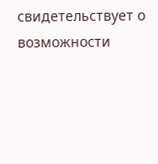свидетельствует о возможности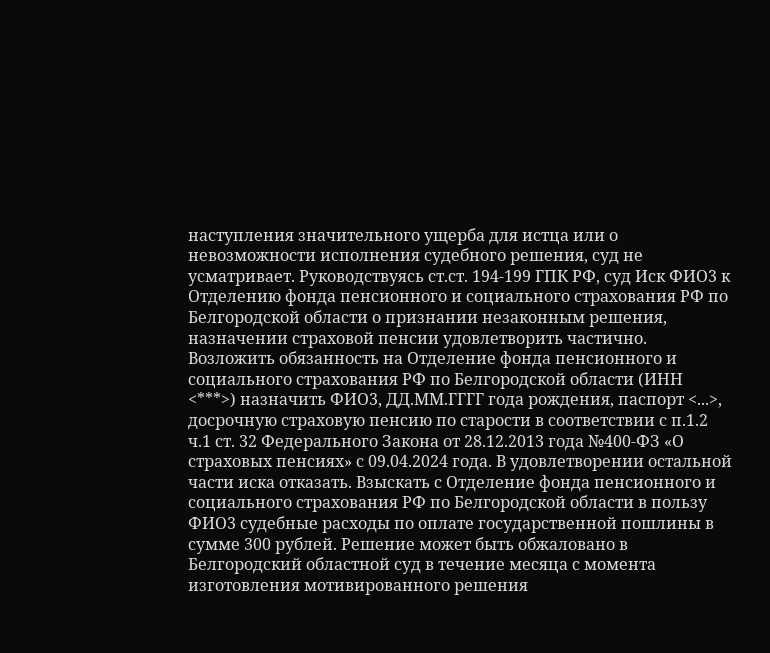наступления значительного ущерба для истца или о невозможности исполнения судебного решения, суд не усматривает. Руководствуясь ст.ст. 194-199 ГПК РФ, суд Иск ФИО3 к Отделению фонда пенсионного и социального страхования РФ по Белгородской области о признании незаконным решения, назначении страховой пенсии удовлетворить частично. Возложить обязанность на Отделение фонда пенсионного и социального страхования РФ по Белгородской области (ИНН <***>) назначить ФИО3, ДД.ММ.ГГГГ года рождения, паспорт <...>, досрочную страховую пенсию по старости в соответствии с п.1.2 ч.1 ст. 32 Федерального Закона от 28.12.2013 года №400-ФЗ «О страховых пенсиях» с 09.04.2024 года. В удовлетворении остальной части иска отказать. Взыскать с Отделение фонда пенсионного и социального страхования РФ по Белгородской области в пользу ФИО3 судебные расходы по оплате государственной пошлины в сумме 300 рублей. Решение может быть обжаловано в Белгородский областной суд в течение месяца с момента изготовления мотивированного решения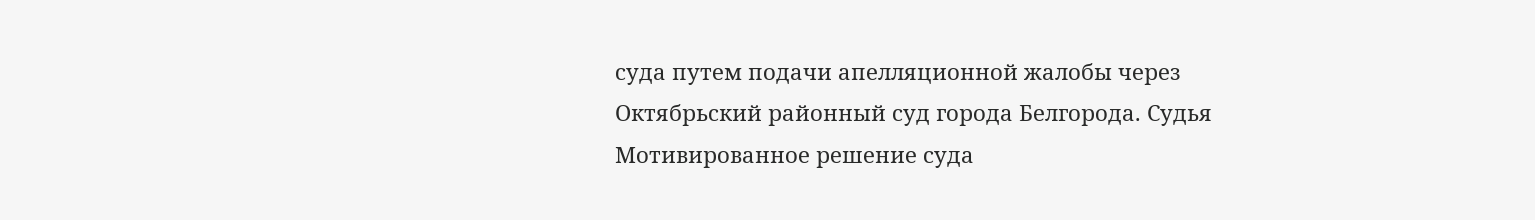суда путем подачи апелляционной жалобы через Октябрьский районный суд города Белгорода. Судья Мотивированное решение суда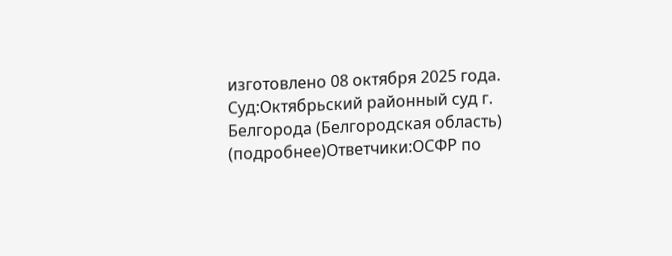изготовлено 08 октября 2025 года. Суд:Октябрьский районный суд г. Белгорода (Белгородская область) (подробнее)Ответчики:ОСФР по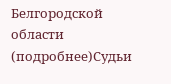Белгородской области (подробнее)Судьи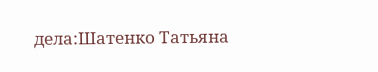дела:Шатенко Татьяна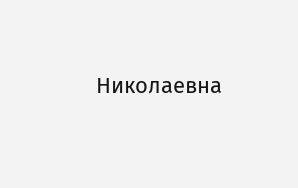Николаевна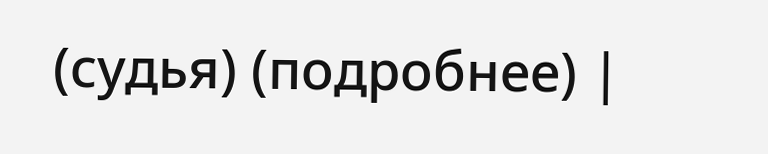(судья) (подробнее) |